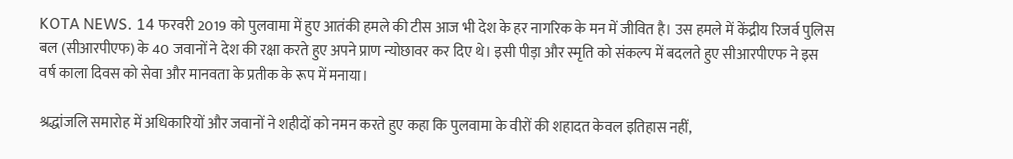KOTA NEWS. 14 फरवरी 2019 को पुलवामा में हुए आतंकी हमले की टीस आज भी देश के हर नागरिक के मन में जीवित है। उस हमले में केंद्रीय रिजर्व पुलिस बल (सीआरपीएफ) के 40 जवानों ने देश की रक्षा करते हुए अपने प्राण न्योछावर कर दिए थे। इसी पीड़ा और स्मृति को संकल्प में बदलते हुए सीआरपीएफ ने इस वर्ष काला दिवस को सेवा और मानवता के प्रतीक के रूप में मनाया।

श्रद्धांजलि समारोह में अधिकारियों और जवानों ने शहीदों को नमन करते हुए कहा कि पुलवामा के वीरों की शहादत केवल इतिहास नहीं,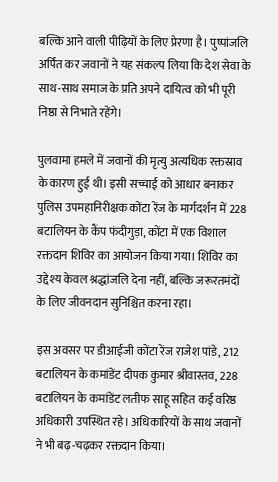बल्कि आने वाली पीढ़ियों के लिए प्रेरणा है। पुष्पांजलि अर्पित कर जवानों ने यह संकल्प लिया कि देश सेवा के साथ-साथ समाज के प्रति अपने दायित्व को भी पूरी निष्ठा से निभाते रहेंगे।

पुलवामा हमले में जवानों की मृत्यु अत्यधिक रक्तस्राव के कारण हुई थी। इसी सच्चाई को आधार बनाकर पुलिस उपमहानिरीक्षक कोंटा रेंज के मार्गदर्शन में 228 बटालियन के कैंप फंदीगुड़ा, कोंटा में एक विशाल रक्तदान शिविर का आयोजन किया गया। शिविर का उद्देश्य केवल श्रद्धांजलि देना नहीं, बल्कि जरूरतमंदों के लिए जीवनदान सुनिश्चित करना रहा।

इस अवसर पर डीआईजी कोंटा रेंज राजेश पांडे, 212 बटालियन के कमांडेंट दीपक कुमार श्रीवास्तव, 228 बटालियन के कमांडेंट लतीफ साहू सहित कई वरिष्ठ अधिकारी उपस्थित रहे। अधिकारियों के साथ जवानों ने भी बढ़-चढ़कर रक्तदान किया।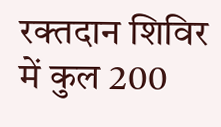रक्तदान शिविर में कुल 200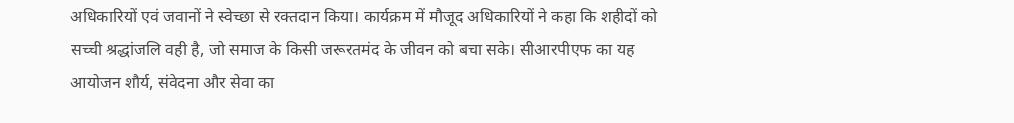अधिकारियों एवं जवानों ने स्वेच्छा से रक्तदान किया। कार्यक्रम में मौजूद अधिकारियों ने कहा कि शहीदों को सच्ची श्रद्धांजलि वही है, जो समाज के किसी जरूरतमंद के जीवन को बचा सके। सीआरपीएफ का यह आयोजन शौर्य, संवेदना और सेवा का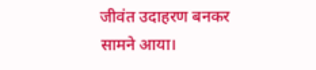जीवंत उदाहरण बनकर सामने आया।